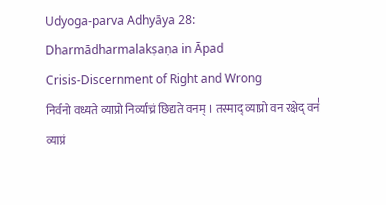Udyoga-parva Adhyāya 28: Dharmādharmalakṣaṇa in Āpad
Crisis-Discernment of Right and Wrong
निर्वनो वध्यते व्याप्रो निर्व्याच्रं छिद्यते वनम् । तस्माद् व्याप्रो वन रक्षेद् वन॑ व्याप्रं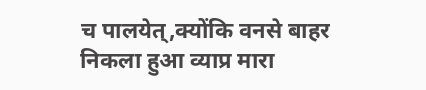च पालयेत्,क्योंकि वनसे बाहर निकला हुआ व्याप्र मारा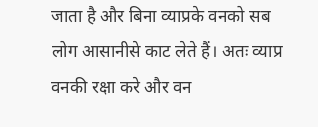जाता है और बिना व्याप्रके वनको सब लोग आसानीसे काट लेते हैं। अतः व्याप्र वनकी रक्षा करे और वन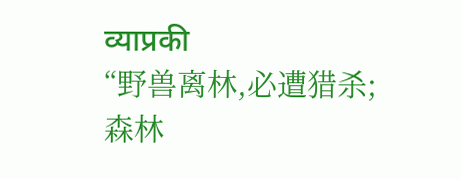व्याप्रकी
“野兽离林,必遭猎杀;森林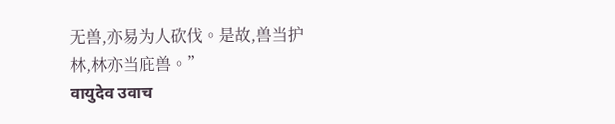无兽,亦易为人砍伐。是故,兽当护林,林亦当庇兽。”
वायुदेव उवाच